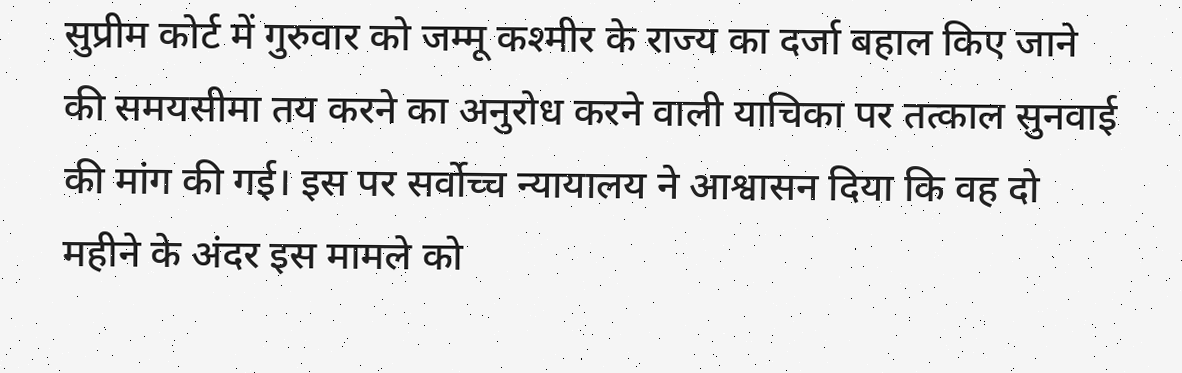सुप्रीम कोर्ट में गुरुवार को जम्मू कश्मीर के राज्य का दर्जा बहाल किए जाने की समयसीमा तय करने का अनुरोध करने वाली याचिका पर तत्काल सुनवाई की मांग की गई। इस पर सर्वोच्च न्यायालय ने आश्वासन दिया कि वह दो महीने के अंदर इस मामले को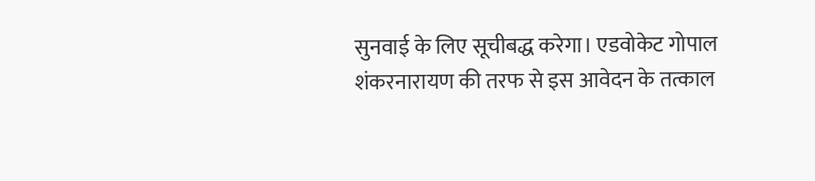सुनवाई के लिए सूचीबद्ध करेगा। एडवोकेट गोपाल शंकरनारायण की तरफ से इस आवेदन के तत्काल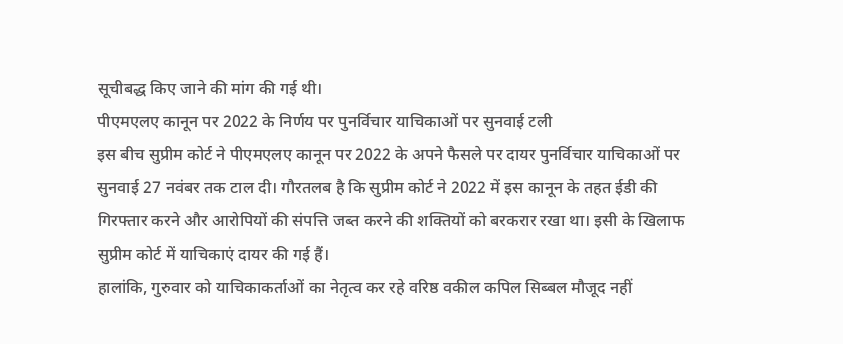सूचीबद्ध किए जाने की मांग की गई थी।
पीएमएलए कानून पर 2022 के निर्णय पर पुनर्विचार याचिकाओं पर सुनवाई टली
इस बीच सुप्रीम कोर्ट ने पीएमएलए कानून पर 2022 के अपने फैसले पर दायर पुनर्विचार याचिकाओं पर सुनवाई 27 नवंबर तक टाल दी। गौरतलब है कि सुप्रीम कोर्ट ने 2022 में इस कानून के तहत ईडी की गिरफ्तार करने और आरोपियों की संपत्ति जब्त करने की शक्तियों को बरकरार रखा था। इसी के खिलाफ सुप्रीम कोर्ट में याचिकाएं दायर की गई हैं।
हालांकि, गुरुवार को याचिकाकर्ताओं का नेतृत्व कर रहे वरिष्ठ वकील कपिल सिब्बल मौजूद नहीं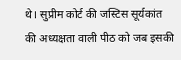थे। सुप्रीम कोर्ट की जस्टिस सूर्यकांत की अध्यक्षता वाली पीठ को जब इसकी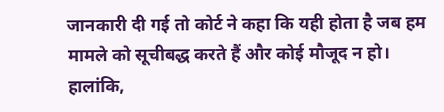जानकारी दी गई तो कोर्ट ने कहा कि यही होता है जब हम मामले को सूचीबद्ध करते हैं और कोई मौजूद न हो। हालांकि,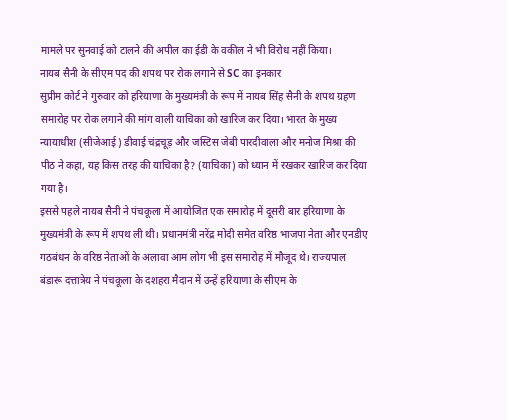मामले पर सुनवाई को टालने की अपील का ईडी के वकील ने भी विरोध नहीं किया।
नायब सैनी के सीएम पद की शपथ पर रोक लगाने से SC का इनकार
सुप्रीम कोर्ट ने गुरुवार को हरियाणा के मुख्यमंत्री के रूप में नायब सिंह सैनी के शपथ ग्रहण समारोह पर रोक लगाने की मांग वाली याचिका को खारिज कर दिया। भारत के मुख्य न्यायाधीश (सीजेआई) डीवाई चंद्रचूड़ और जस्टिस जेबी पारदीवाला और मनोज मिश्रा की पीठ ने कहा, यह किस तरह की याचिका है? (याचिका) को ध्यान में रखकर खारिज कर दिया गया है।
इससे पहले नायब सैनी ने पंचकूला में आयोजित एक समारोह में दूसरी बार हरियाणा के मुख्यमंत्री के रूप में शपथ ली थी। प्रधानमंत्री नरेंद्र मोदी समेत वरिष्ठ भाजपा नेता और एनडीए गठबंधन के वरिष्ठ नेताओं के अलावा आम लोग भी इस समारोह में मौजूद थे। राज्यपाल बंडारू दत्तात्रेय ने पंचकूला के दशहरा मैदान में उन्हें हरियाणा के सीएम के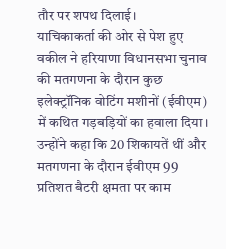तौर पर शपथ दिलाई।
याचिकाकर्ता की ओर से पेश हुए वकील ने हरियाणा विधानसभा चुनाव की मतगणना के दौरान कुछ इलेक्ट्रॉनिक वोटिंग मशीनों (ईवीएम) में कथित गड़बड़ियों का हवाला दिया। उन्होंने कहा कि 20 शिकायतें थीं और मतगणना के दौरान ईवीएम 99 प्रतिशत बैटरी क्षमता पर काम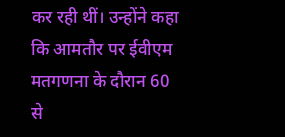कर रही थीं। उन्होंने कहा कि आमतौर पर ईवीएम मतगणना के दौरान 60 से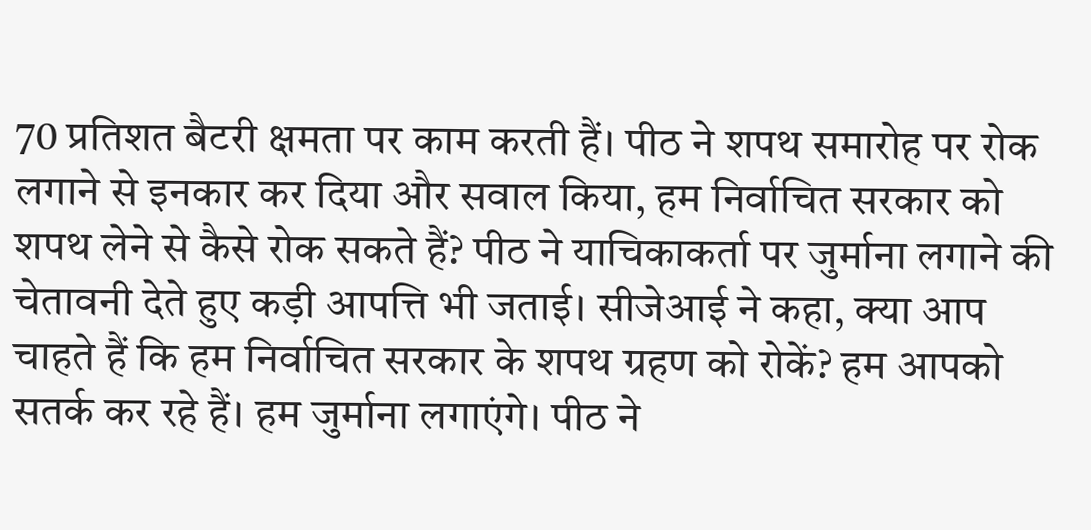70 प्रतिशत बैटरी क्षमता पर काम करती हैं। पीठ ने शपथ समारोह पर रोक लगाने से इनकार कर दिया और सवाल किया, हम निर्वाचित सरकार को शपथ लेने से कैसे रोक सकते हैं? पीठ ने याचिकाकर्ता पर जुर्माना लगाने की चेतावनी देते हुए कड़ी आपत्ति भी जताई। सीजेआई ने कहा, क्या आप चाहते हैं कि हम निर्वाचित सरकार के शपथ ग्रहण को रोकें? हम आपको सतर्क कर रहे हैं। हम जुर्माना लगाएंगे। पीठ ने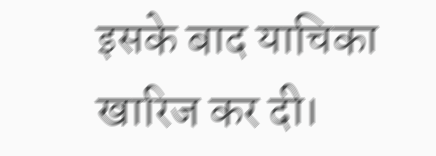इसके बाद याचिका खारिज कर दी।